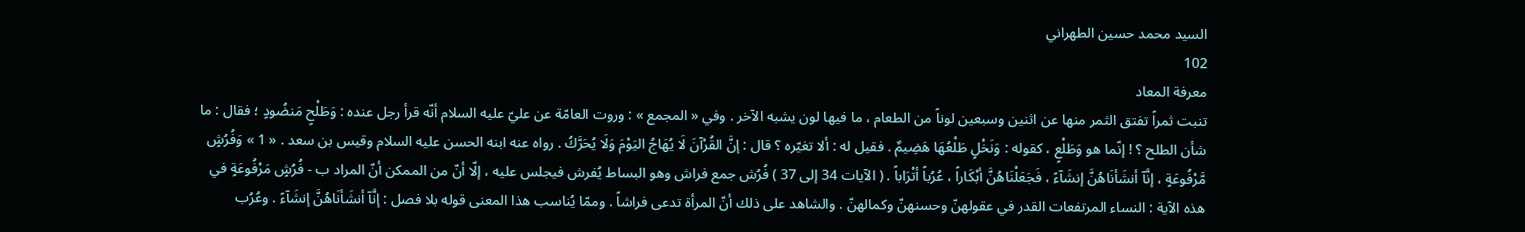السيد محمد حسين الطهراني
102
معرفة المعاد
تنبت ثمراً تفتق الثمر منها عن اثنين وسبعين لوناً من الطعام ، ما فيها لون يشبه الآخر . وفي « المجمع » : وروت العامّة عن عليّ عليه السلام أنّه قرأ رجل عنده : وَطَلْحٍ مَنضُودٍ ؛ فقال : ما شأن الطلح ؟ ! إنّما هو وَطَلْعٍ ، كقوله : وَنَخْلٍ طَلْعُهَا هَضِيمٌ . فقيل له : ألا تغيّره ؟ قال : إنَّ القُرْآنَ لَا يُهَاجُ اليَوْمَ وَلَا يُحَرَّكُ . رواه عنه ابنه الحسن عليه السلام وقيس بن سعد . « 1 » وَفُرُشٍ مَّرْفُوعَةٍ ، إنَّآ أنشَأنَاهُنَّ إنشَآءً ، فَجَعَلْنَاهُنَّ أبْكَاراً ، عُرُباً أتْرَاباً . ( الآيات 34 إلى 37 ) فُرُش جمع فراش وهو البساط يُفرش فيجلس عليه ، إلّا أنّ من الممكن أنّ المراد ب - فُرُشٍ مَرْفُوعَةٍ في هذه الآية : النساء المرتفعات القدر في عقولهنّ وحسنهنّ وكمالهنّ . والشاهد على ذلك أنّ المرأة تدعى فراشاً . وممّا يُناسب هذا المعنى قوله بلا فصل : إنَّآ أنشَأنَاهُنَّ إنشَآءً . وعُرُب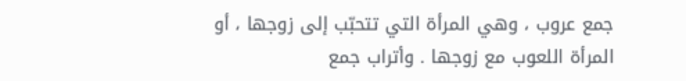جمع عروب ، وهي المرأة التي تتحبّب إلى زوجها ، أو المرأة اللعوب مع زوجها . وأتراب جمع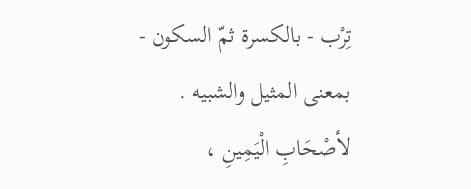تِرْب - بالكسرة ثمّ السكون - بمعنى المثيل والشبيه . لأصْحَابِ الْيَمِينِ ،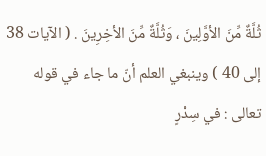ثُلَّةٌ مِّنَ الأوَّلِينَ ، وَثُلَّةٌ مِّنَ الأخِرِينَ . ( الآيات 38 إلى 40 ) وينبغي العلم أنّ ما جاء في قوله تعالى : في سِدْرٍ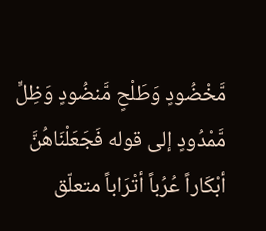مَّخْضُودٍ وَطَلْحٍ مَّنضُودٍ وَظِلٍّ مَّمْدُودٍ إلى قوله فَجَعَلْنَاهُنَّ أبْكَاراً عُرُباً أتْرَاباً متعلّق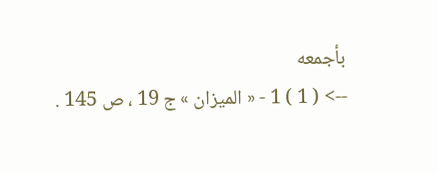بأجمعه
--> ( 1 ) 1 - « الميزان » ج 19 ، ص 145 .